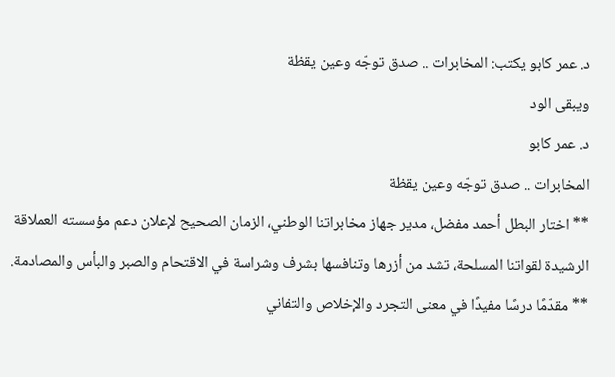د. عمر كابو يكتب: المخابرات .. صدق توجّه وعين يقظة
ويبقى الود
د. عمر كابو
المخابرات .. صدق توجّه وعين يقظة
** اختار البطل أحمد مفضل، مدير جهاز مخابراتنا الوطني، الزمان الصحيح لإعلان دعم مؤسسته العملاقة الرشيدة لقواتنا المسلحة، تشد من أزرها وتنافسها بشرف وشراسة في الاقتحام والصبر والبأس والمصادمة.
** مقدّمًا درسًا مفيدًا في معنى التجرد والإخلاص والتفاني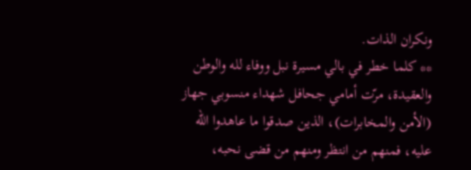ونكران الذات.
** كلما خطر في بالي مسيرة نبل ووفاء لله والوطن والعقيدة، مرّت أمامي جحافل شهداء منسوبي جهاز (الأمن والمخابرات)، الذين صدقوا ما عاهدوا الله عليه، فمنهم من انتظر ومنهم من قضى نحبه،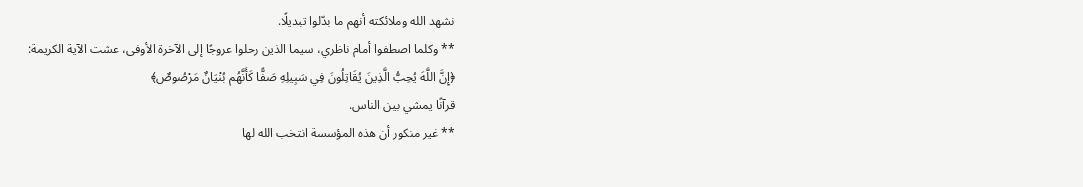نشهد الله وملائكته أنهم ما بدّلوا تبديلًا.
** وكلما اصطفوا أمام ناظري، سيما الذين رحلوا عروجًا إلى الآخرة الأوفى، عشت الآية الكريمة:
﴿إِنَّ اللَّهَ يُحِبُّ الَّذِينَ يُقَاتِلُونَ فِي سَبِيلِهِ صَفًّا كَأَنَّهُم بُنْيَانٌ مَرْصُوصٌ﴾
قرآنًا يمشي بين الناس.
** غير منكور أن هذه المؤسسة انتخب الله لها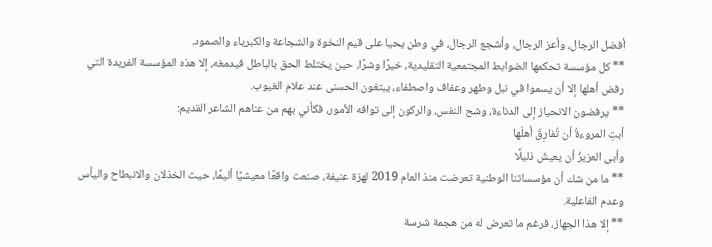أفضل الرجال، وأعز الرجال، وأشجع الرجال، في وطن يحيا على قيم النخوة والشجاعة والكبرياء والصمود.
** كل مؤسسة تحكمها الضوابط المجتمعية التقليدية، خيرًا وشرًا، حين يختلط الحق بالباطل فيدمغه، إلا هذه المؤسسة الفريدة التي رفض أهلها إلا أن يسموا في نبل وطهر وعفاف واصطفاء، يبتغون الحسنى عند علام الغيوب.
** يرفضون الانحياز إلى الدناءة، وشح النفس، والركون إلى توافه الأمور، فكأني بهم من عناهم الشاعر القديم:
أبتِ المروءةُ أن تُفارِقَ أهلَها
وأبى العزيزُ أن يعيشَ ذليلًا
** ما من شك أن مؤسساتنا الوطنية تعرضت منذ العام 2019 لهزة عنيفة، صنعت واقعًا معيشيًا أليمًا، حيث الخذلان والانبطاح واليأس وعدم الفاعلية.
** إلا هذا الجهاز، فرغم ما تعرض له من هجمة شرسة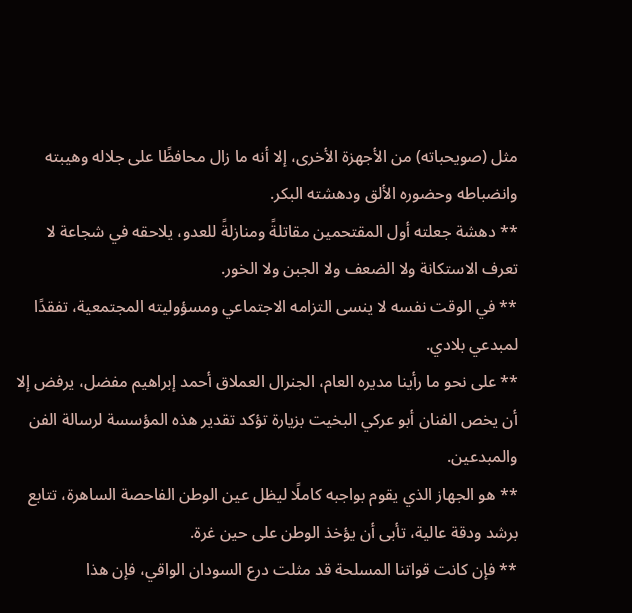مثل (صويحباته) من الأجهزة الأخرى، إلا أنه ما زال محافظًا على جلاله وهيبته وانضباطه وحضوره الألق ودهشته البكر.
** دهشة جعلته أول المقتحمين مقاتلةً ومنازلةً للعدو، يلاحقه في شجاعة لا تعرف الاستكانة ولا الضعف ولا الجبن ولا الخور.
** في الوقت نفسه لا ينسى التزامه الاجتماعي ومسؤوليته المجتمعية، تفقدًا لمبدعي بلادي.
** على نحو ما رأينا مديره العام، الجنرال العملاق أحمد إبراهيم مفضل، يرفض إلا أن يخص الفنان أبو عركي البخيت بزيارة تؤكد تقدير هذه المؤسسة لرسالة الفن والمبدعين.
** هو الجهاز الذي يقوم بواجبه كاملًا ليظل عين الوطن الفاحصة الساهرة، تتابع برشد ودقة عالية، تأبى أن يؤخذ الوطن على حين غرة.
** فإن كانت قواتنا المسلحة قد مثلت درع السودان الواقي، فإن هذا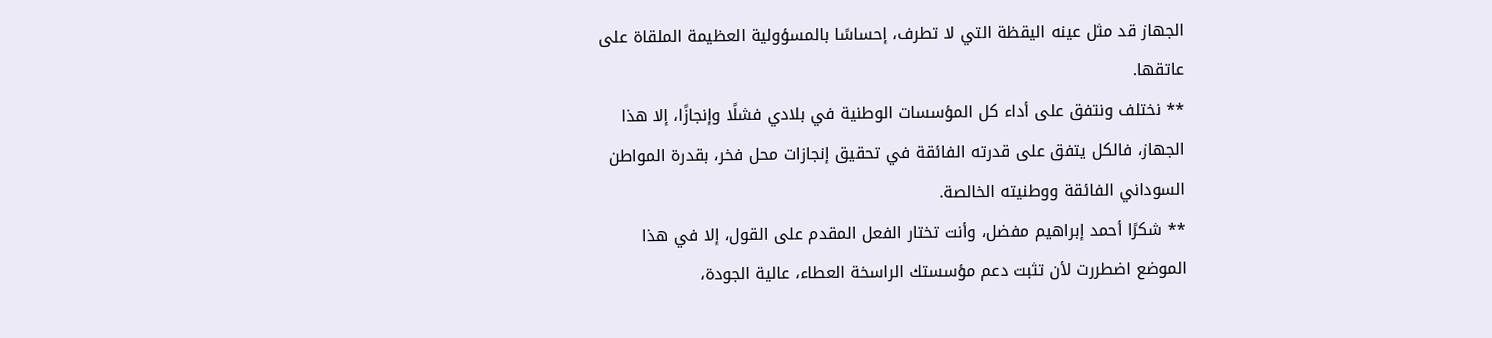الجهاز قد مثل عينه اليقظة التي لا تطرف، إحساسًا بالمسؤولية العظيمة الملقاة على عاتقها.
** نختلف ونتفق على أداء كل المؤسسات الوطنية في بلادي فشلًا وإنجازًا، إلا هذا الجهاز، فالكل يتفق على قدرته الفائقة في تحقيق إنجازات محل فخر، بقدرة المواطن السوداني الفائقة ووطنيته الخالصة.
** شكرًا أحمد إبراهيم مفضل، وأنت تختار الفعل المقدم على القول، إلا في هذا الموضع اضطررت لأن تثبت دعم مؤسستك الراسخة العطاء، عالية الجودة،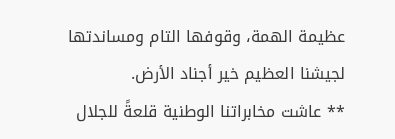عظيمة الهمة، وقوفها التام ومساندتها لجيشنا العظيم خير أجناد الأرض.
** عاشت مخابراتنا الوطنية قلعةً للجلال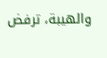والهيبة، ترفض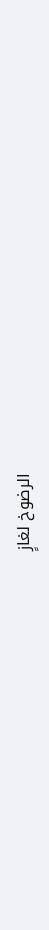الرضوخ لغازٍ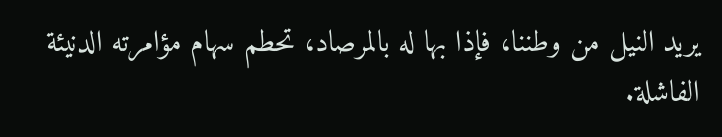يريد النيل من وطننا، فإذا بها له بالمرصاد، تحطم سهام مؤامرته الدنيئة الفاشلة.